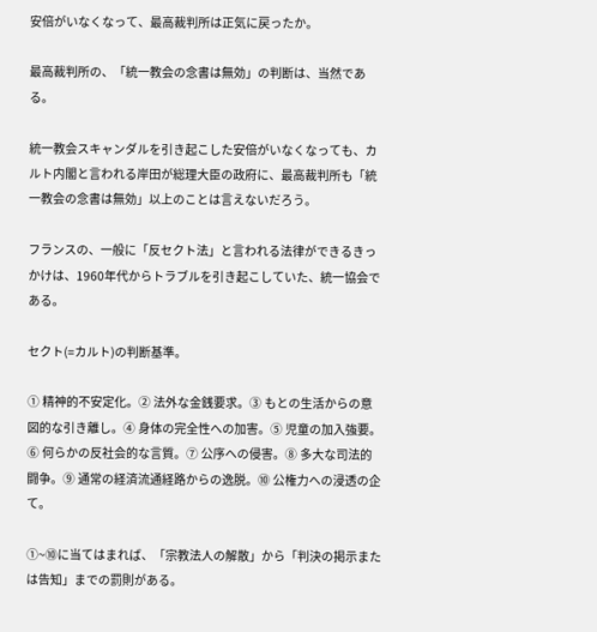安倍がいなくなって、最高裁判所は正気に戻ったか。

最高裁判所の、「統一教会の念書は無効」の判断は、当然である。

統一教会スキャンダルを引き起こした安倍がいなくなっても、カルト内閣と言われる岸田が総理大臣の政府に、最高裁判所も「統一教会の念書は無効」以上のことは言えないだろう。

フランスの、一般に「反セクト法」と言われる法律ができるきっかけは、1960年代からトラブルを引き起こしていた、統一協会である。

セクト(=カルト)の判断基準。

① 精神的不安定化。② 法外な金銭要求。③ もとの生活からの意図的な引き離し。④ 身体の完全性への加害。⑤ 児童の加入強要。⑥ 何らかの反社会的な言質。⑦ 公序への侵害。⑧ 多大な司法的闘争。⑨ 通常の経済流通経路からの逸脱。⑩ 公権力への浸透の企て。

①~⑩に当てはまれば、「宗教法人の解散」から「判決の掲示または告知」までの罰則がある。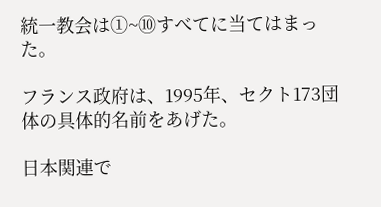統一教会は①~⑩すべてに当てはまった。

フランス政府は、1995年、セクト173団体の具体的名前をあげた。

日本関連で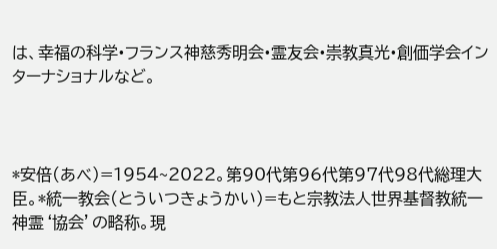は、幸福の科学•フランス神慈秀明会•霊友会•崇教真光•創価学会インターナショナルなど。



*安倍(あべ)=1954~2022。第90代第96代第97代98代総理大臣。*統一教会(とういつきょうかい)=もと宗教法人世界基督教統一神霊‘協会’の略称。現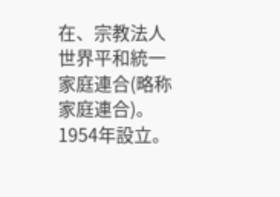在、宗教法人世界平和統一家庭連合(略称家庭連合)。1954年設立。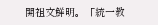開祖文鮮明。「統一教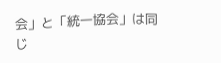会」と「統一協会」は同じ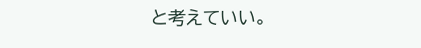と考えていい。